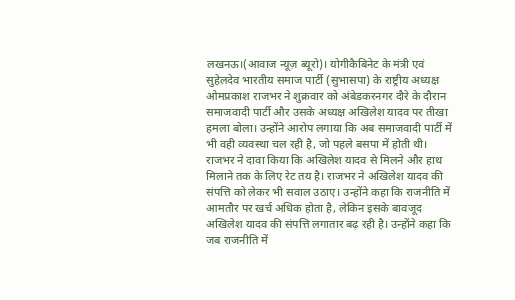लखनऊ।(आवाज न्यूज़ ब्यूरो)। योगीकैबिनेट के मंत्री एवं सुहेलदेव भारतीय समाज पार्टी (सुभासपा) के राष्ट्रीय अध्यक्ष ओमप्रकाश राजभर ने शुक्रवार को अंबेडकरनगर दौरे के दौरान समाजवादी पार्टी और उसके अध्यक्ष अखिलेश यादव पर तीखा हमला बोला। उन्होंने आरोप लगाया कि अब समाजवादी पार्टी में भी वही व्यवस्था चल रही है, जो पहले बसपा में होती थी। राजभर ने दावा किया कि अखिलेश यादव से मिलने और हाथ मिलाने तक के लिए रेट तय है। राजभर ने अखिलेश यादव की संपत्ति को लेकर भी सवाल उठाए। उन्होंने कहा कि राजनीति में आमतौर पर खर्च अधिक होता है, लेकिन इसके बावजूद अखिलेश यादव की संपत्ति लगातार बढ़ रही है। उन्होंने कहा कि जब राजनीति में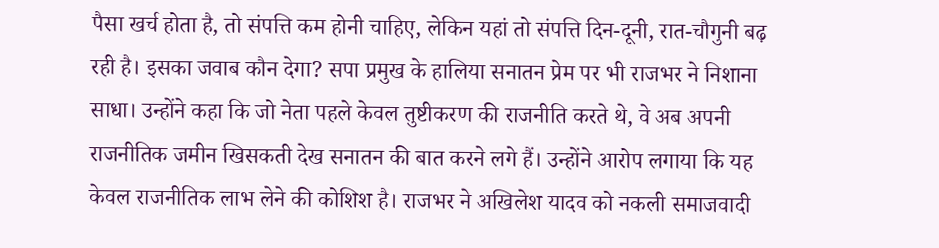पैसा खर्च होता है, तो संपत्ति कम होनी चाहिए, लेकिन यहां तो संपत्ति दिन-दूनी, रात-चौगुनी बढ़ रही है। इसका जवाब कौन देगा? सपा प्रमुख के हालिया सनातन प्रेम पर भी राजभर ने निशाना साधा। उन्होंने कहा कि जो नेता पहले केवल तुष्टीकरण की राजनीति करते थे, वे अब अपनी राजनीतिक जमीन खिसकती देख सनातन की बात करने लगे हैं। उन्होंने आरोप लगाया कि यह केवल राजनीतिक लाभ लेने की कोशिश है। राजभर ने अखिलेश यादव को नकली समाजवादी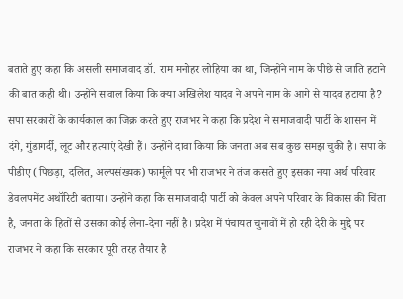बताते हुए कहा कि असली समाजवाद डॉ. राम मनोहर लोहिया का था, जिन्होंने नाम के पीछे से जाति हटाने की बात कही थी। उन्होंने सवाल किया कि क्या अखिलेश यादव ने अपने नाम के आगे से यादव हटाया है? सपा सरकारों के कार्यकाल का जिक्र करते हुए राजभर ने कहा कि प्रदेश ने समाजवादी पार्टी के शासन में दंगे, गुंडागर्दी, लूट और हत्याएं देखी हैं। उन्होंने दावा किया कि जनता अब सब कुछ समझ चुकी है। सपा के पीडीए (पिछड़ा, दलित, अल्पसंख्यक) फार्मूले पर भी राजभर ने तंज कसते हुए इसका नया अर्थ परिवार डेवलपमेंट अथॉरिटी बताया। उन्होंने कहा कि समाजवादी पार्टी को केवल अपने परिवार के विकास की चिंता है, जनता के हितों से उसका कोई लेना-देना नहीं है। प्रदेश में पंचायत चुनावों में हो रही देरी के मुद्दे पर राजभर ने कहा कि सरकार पूरी तरह तैयार है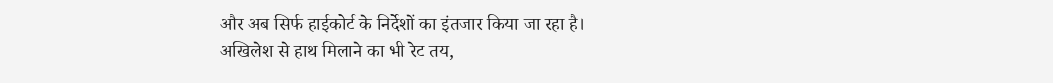और अब सिर्फ हाईकोर्ट के निर्देशों का इंतजार किया जा रहा है।
अखिलेश से हाथ मिलाने का भी रेट तय,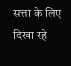सत्ता के लिए दिखा रहे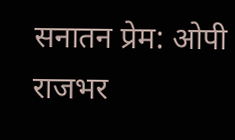सनातन प्रेम: ओपी राजभर